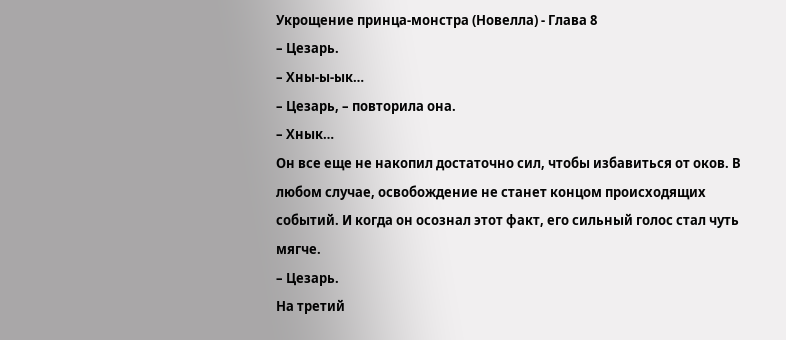Укрощение принца-монстра (Новелла) - Глава 8
– Цезарь.
– Хны-ы-ык…
– Цезарь, – повторила она.
– Хнык…
Он все еще не накопил достаточно сил, чтобы избавиться от оков. В любом случае, освобождение не станет концом происходящих событий. И когда он осознал этот факт, его сильный голос стал чуть мягче.
– Цезарь.
На третий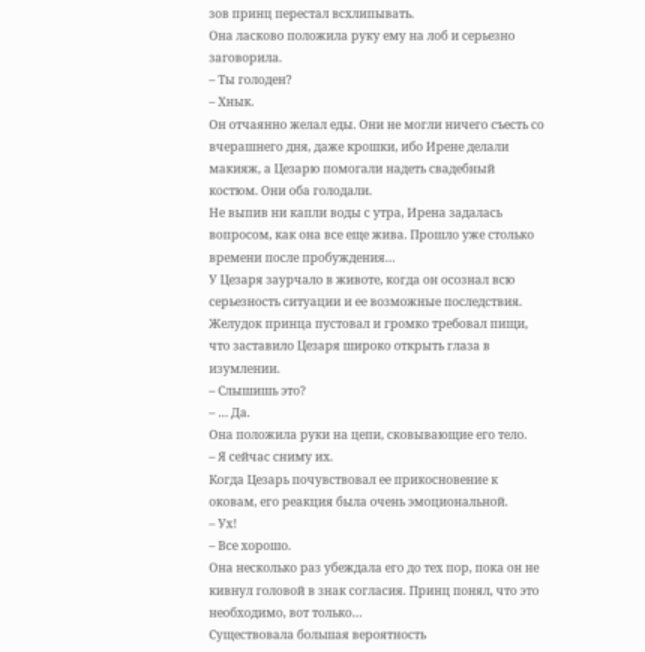зов принц перестал всхлипывать.
Она ласково положила руку ему на лоб и серьезно заговорила.
– Ты голоден?
– Хнык.
Он отчаянно желал еды. Они не могли ничего съесть со вчерашнего дня, даже крошки, ибо Ирене делали макияж, а Цезарю помогали надеть свадебный костюм. Они оба голодали.
Не выпив ни капли воды с утра, Ирена задалась вопросом, как она все еще жива. Прошло уже столько времени после пробуждения…
У Цезаря заурчало в животе, когда он осознал всю серьезность ситуации и ее возможные последствия. Желудок принца пустовал и громко требовал пищи, что заставило Цезаря широко открыть глаза в изумлении.
– Слышишь это?
– … Да.
Она положила руки на цепи, сковывающие его тело.
– Я сейчас сниму их.
Когда Цезарь почувствовал ее прикосновение к оковам, его реакция была очень эмоциональной.
– Ух!
– Все хорошо.
Она несколько раз убеждала его до тех пор, пока он не кивнул головой в знак согласия. Принц понял, что это необходимо, вот только…
Существовала большая вероятность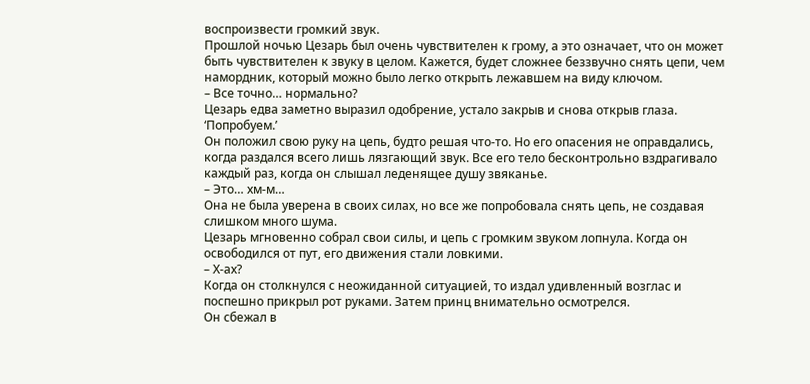воспроизвести громкий звук.
Прошлой ночью Цезарь был очень чувствителен к грому, а это означает, что он может быть чувствителен к звуку в целом. Кажется, будет сложнее беззвучно снять цепи, чем намордник, который можно было легко открыть лежавшем на виду ключом.
– Все точно… нормально?
Цезарь едва заметно выразил одобрение, устало закрыв и снова открыв глаза.
‘Попробуем.’
Он положил свою руку на цепь, будто решая что-то. Но его опасения не оправдались, когда раздался всего лишь лязгающий звук. Все его тело бесконтрольно вздрагивало каждый раз, когда он слышал леденящее душу звяканье.
– Это… хм-м…
Она не была уверена в своих силах, но все же попробовала снять цепь, не создавая слишком много шума.
Цезарь мгновенно собрал свои силы, и цепь с громким звуком лопнула. Когда он освободился от пут, его движения стали ловкими.
– Х-ах?
Когда он столкнулся с неожиданной ситуацией, то издал удивленный возглас и поспешно прикрыл рот руками. Затем принц внимательно осмотрелся.
Он сбежал в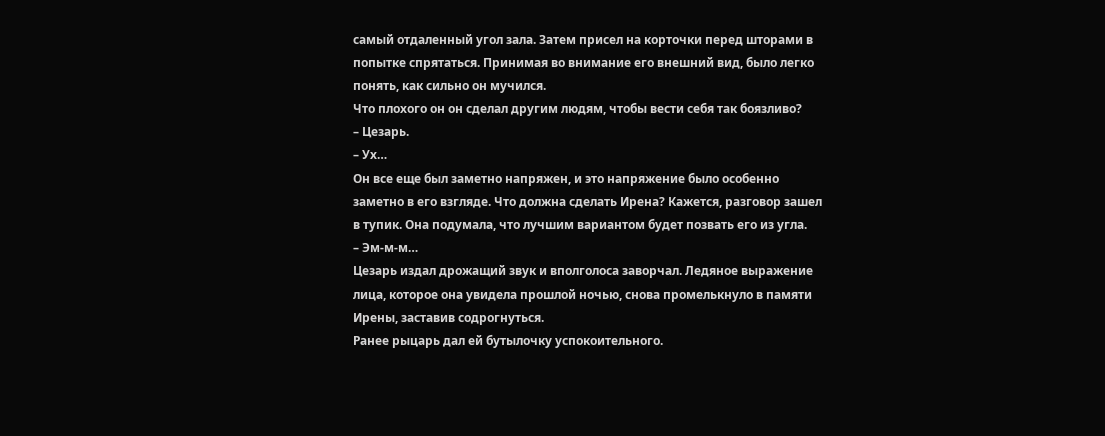самый отдаленный угол зала. Затем присел на корточки перед шторами в попытке спрятаться. Принимая во внимание его внешний вид, было легко понять, как сильно он мучился.
Что плохого он он сделал другим людям, чтобы вести себя так боязливо?
– Цезарь.
– Ух…
Он все еще был заметно напряжен, и это напряжение было особенно заметно в его взгляде. Что должна сделать Ирена? Кажется, разговор зашел в тупик. Она подумала, что лучшим вариантом будет позвать его из угла.
– Эм-м-м…
Цезарь издал дрожащий звук и вполголоса заворчал. Ледяное выражение лица, которое она увидела прошлой ночью, снова промелькнуло в памяти Ирены, заставив содрогнуться.
Ранее рыцарь дал ей бутылочку успокоительного.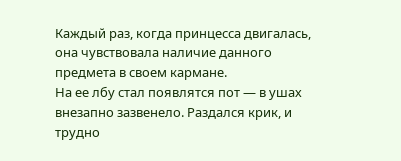Каждый раз, когда принцесса двигалась, она чувствовала наличие данного предмета в своем кармане.
На ее лбу стал появлятся пот — в ушах внезапно зазвенело. Раздался крик, и трудно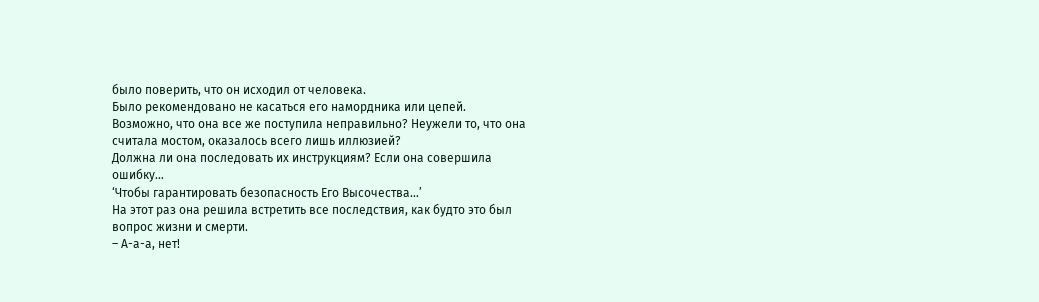было поверить, что он исходил от человека.
Было рекомендовано не касаться его намордника или цепей.
Возможно, что она все же поступила неправильно? Неужели то, что она считала мостом, оказалось всего лишь иллюзией?
Должна ли она последовать их инструкциям? Если она совершила ошибку…
‘Чтобы гарантировать безопасность Его Высочества…’
На этот раз она решила встретить все последствия, как будто это был вопрос жизни и смерти.
– А-а-а, нет!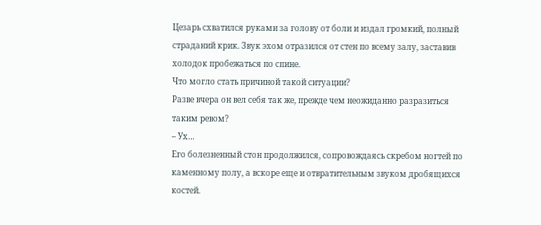Цезарь схватился руками за голову от боли и издал громкий, полный страданий крик. Звук эхом отразился от стен по всему залу, заставив холодок пробежаться по спине.
Что могло стать причиной такой ситуации?
Разве вчера он вел себя так же, прежде чем неожиданно разразиться таким ревом?
– Ух…
Его болезненный стон продолжился, сопровождаясь скребом ногтей по каменному полу, а вскоре еще и отвратительным звуком дробящихся костей.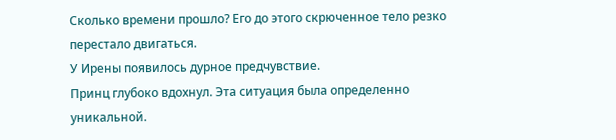Сколько времени прошло? Его до этого скрюченное тело резко перестало двигаться.
У Ирены появилось дурное предчувствие.
Принц глубоко вдохнул. Эта ситуация была определенно уникальной.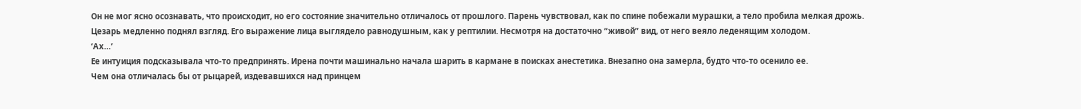Он не мог ясно осознавать, что происходит, но его состояние значительно отличалось от прошлого. Парень чувствовал, как по спине побежали мурашки, а тело пробила мелкая дрожь.
Цезарь медленно поднял взгляд. Его выражение лица выглядело равнодушным, как у рептилии. Несмотря на достаточно “живой” вид, от него веяло леденящим холодом.
‘Ах…’
Ее интуиция подсказывала что-то предпринять. Ирена почти машинально начала шарить в кармане в поисках анестетика. Внезапно она замерла, будто что-то осенило ее.
Чем она отличалась бы от рыцарей, издевавшихся над принцем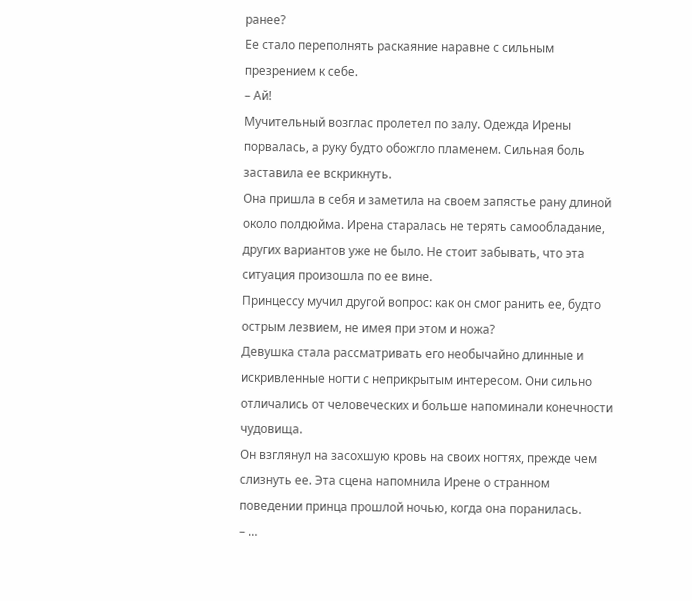ранее?
Ее стало переполнять раскаяние наравне с сильным презрением к себе.
– Ай!
Мучительный возглас пролетел по залу. Одежда Ирены порвалась, а руку будто обожгло пламенем. Сильная боль заставила ее вскрикнуть.
Она пришла в себя и заметила на своем запястье рану длиной около полдюйма. Ирена старалась не терять самообладание, других вариантов уже не было. Не стоит забывать, что эта ситуация произошла по ее вине.
Принцессу мучил другой вопрос: как он смог ранить ее, будто острым лезвием, не имея при этом и ножа?
Девушка стала рассматривать его необычайно длинные и искривленные ногти с неприкрытым интересом. Они сильно отличались от человеческих и больше напоминали конечности чудовища.
Он взглянул на засохшую кровь на своих ногтях, прежде чем слизнуть ее. Эта сцена напомнила Ирене о странном поведении принца прошлой ночью, когда она поранилась.
– …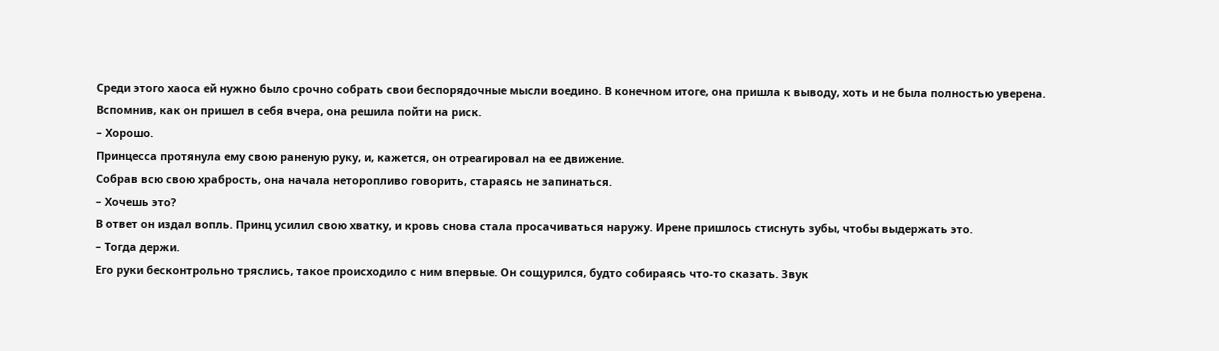Среди этого хаоса ей нужно было срочно собрать свои беспорядочные мысли воедино. В конечном итоге, она пришла к выводу, хоть и не была полностью уверена.
Вспомнив, как он пришел в себя вчера, она решила пойти на риск.
– Хорошо.
Принцесса протянула ему свою раненую руку, и, кажется, он отреагировал на ее движение.
Собрав всю свою храбрость, она начала неторопливо говорить, стараясь не запинаться.
– Хочешь это?
В ответ он издал вопль. Принц усилил свою хватку, и кровь снова стала просачиваться наружу. Ирене пришлось стиснуть зубы, чтобы выдержать это.
– Тогда держи.
Его руки бесконтрольно тряслись, такое происходило с ним впервые. Он сощурился, будто собираясь что-то сказать. Звук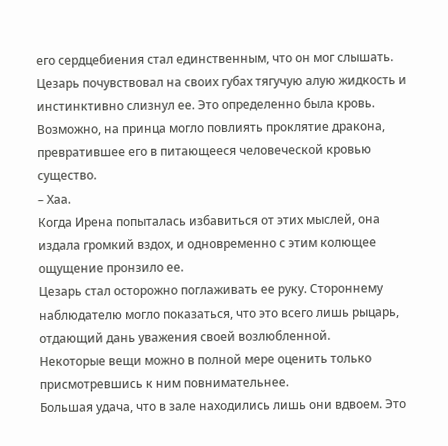его сердцебиения стал единственным, что он мог слышать.
Цезарь почувствовал на своих губах тягучую алую жидкость и инстинктивно слизнул ее. Это определенно была кровь.
Возможно, на принца могло повлиять проклятие дракона, превратившее его в питающееся человеческой кровью существо.
– Хаа.
Когда Ирена попыталась избавиться от этих мыслей, она издала громкий вздох, и одновременно с этим колющее ощущение пронзило ее.
Цезарь стал осторожно поглаживать ее руку. Стороннему наблюдателю могло показаться, что это всего лишь рыцарь, отдающий дань уважения своей возлюбленной.
Некоторые вещи можно в полной мере оценить только присмотревшись к ним повнимательнее.
Большая удача, что в зале находились лишь они вдвоем. Это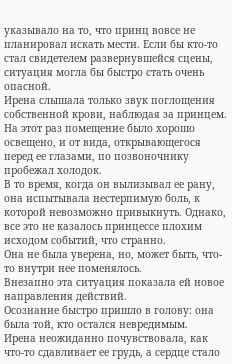указывало на то, что принц вовсе не планировал искать мести. Если бы кто-то стал свидетелем развернувшейся сцены, ситуация могла бы быстро стать очень опасной.
Ирена слышала только звук поглощения собственной крови, наблюдая за принцем. На этот раз помещение было хорошо освещено, и от вида, открывающегося перед ее глазами, по позвоночнику пробежал холодок.
В то время, когда он вылизывал ее рану, она испытывала нестерпимую боль, к которой невозможно привыкнуть. Однако, все это не казалось принцессе плохим исходом событий, что странно.
Она не была уверена, но, может быть, что-то внутри нее поменялось.
Внезапно эта ситуация показала ей новое направления действий.
Осознание быстро пришло в голову: она была той, кто остался невредимым.
Ирена неожиданно почувствовала, как что-то сдавливает ее грудь, а сердце стало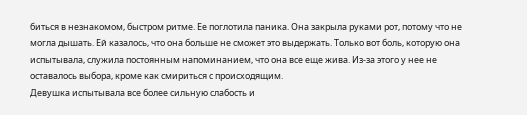биться в незнакомом, быстром ритме. Ее поглотила паника. Она закрыла руками рот, потому что не могла дышать. Ей казалось, что она больше не сможет это выдержать. Только вот боль, которую она испытывала, служила постоянным напоминанием, что она все еще жива. Из-за этого у нее не оставалось выбора, кроме как смириться с происходящим.
Девушка испытывала все более сильную слабость и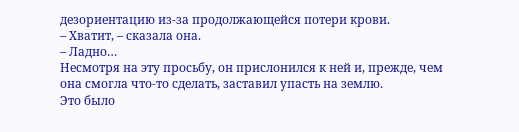дезориентацию из-за продолжающейся потери крови.
– Хватит, – сказала она.
– Ладно…
Несмотря на эту просьбу, он прислонился к ней и, прежде, чем она смогла что-то сделать, заставил упасть на землю.
Это было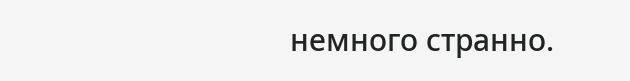немного странно.